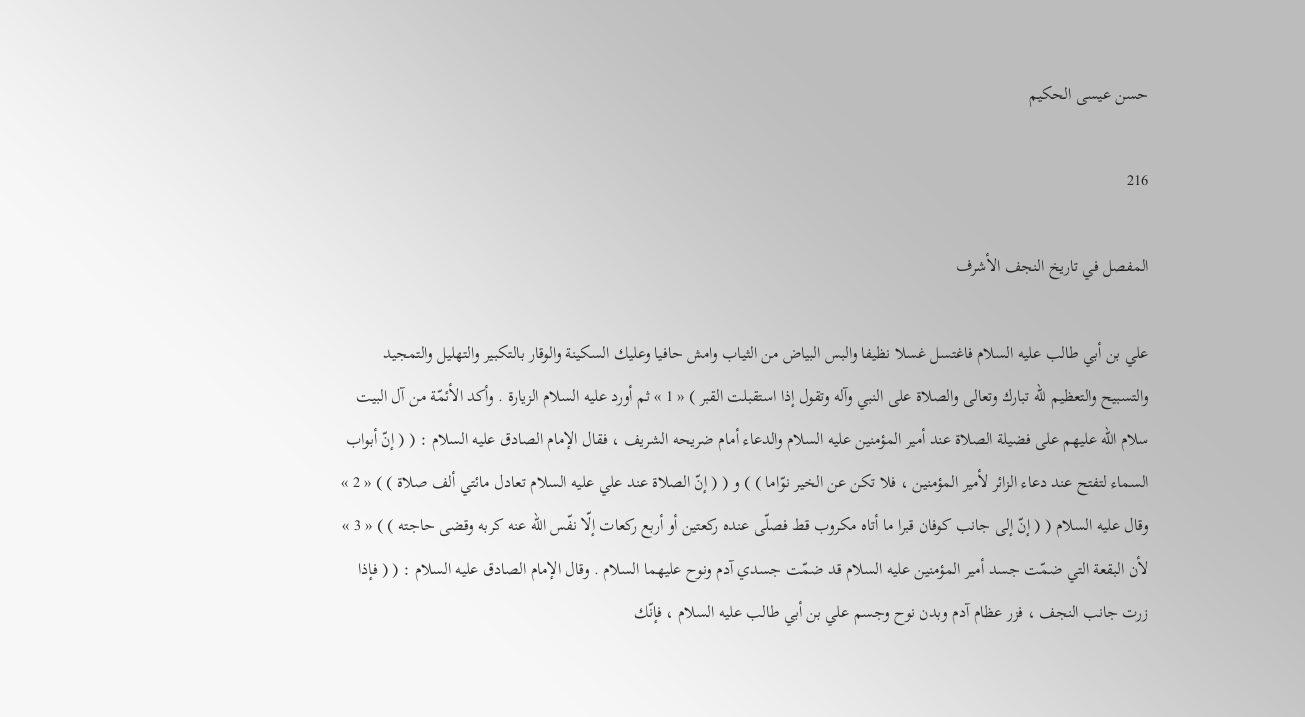حسن عيسى الحكيم

216

المفصل في تاريخ النجف الأشرف

علي بن أبي طالب عليه السلام فاغتسل غسلا نظيفا والبس البياض من الثياب وامش حافيا وعليك السكينة والوقار بالتكبير والتهليل والتمجيد والتسبيح والتعظيم للّه تبارك وتعالى والصلاة على النبي وآله وتقول إذا استقبلت القبر ) « 1 » ثم أورد عليه السلام الزيارة . وأكد الأئمّة من آل البيت سلام اللّه عليهم على فضيلة الصلاة عند أمير المؤمنين عليه السلام والدعاء أمام ضريحه الشريف ، فقال الإمام الصادق عليه السلام : ( ( إنّ أبواب السماء لتفتح عند دعاء الزائر لأمير المؤمنين ، فلا تكن عن الخير نوّاما ) ) و ( ( إنّ الصلاة عند علي عليه السلام تعادل مائتي ألف صلاة ) ) « 2 » وقال عليه السلام ( ( إنّ إلى جانب كوفان قبرا ما أتاه مكروب قط فصلّى عنده ركعتين أو أربع ركعات إلّا نفّس اللّه عنه كربه وقضى حاجته ) ) « 3 » لأن البقعة التي ضمّت جسد أمير المؤمنين عليه السلام قد ضمّت جسدي آدم ونوح عليهما السلام . وقال الإمام الصادق عليه السلام : ( ( فإذا زرت جانب النجف ، فزر عظام آدم وبدن نوح وجسم علي بن أبي طالب عليه السلام ، فإنّك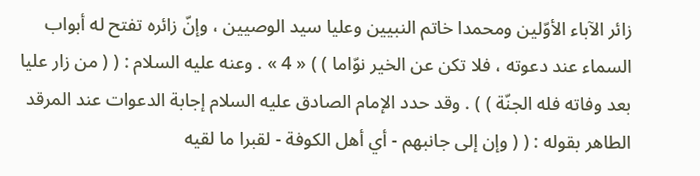زائر الآباء الأوّلين ومحمدا خاتم النبيين وعليا سيد الوصيين ، وإنّ زائره تفتح له أبواب السماء عند دعوته ، فلا تكن عن الخير نوّاما ) ) « 4 » . وعنه عليه السلام : ( ( من زار عليا بعد وفاته فله الجنّة ) ) . وقد حدد الإمام الصادق عليه السلام إجابة الدعوات عند المرقد الطاهر بقوله : ( ( وإن إلى جانبهم - أي أهل الكوفة - لقبرا ما لقيه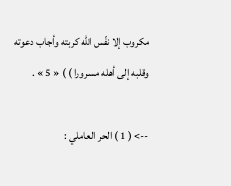مكروب إلا نفّس اللّه كربته وأجاب دعوته وقلبه إلى أهله مسرورا ) ) « 5 » .

--> ( 1 ) الحر العاملي :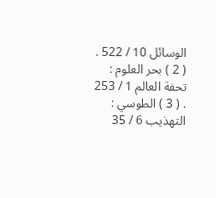الوسائل 10 / 522 . ( 2 ) بحر العلوم : تحفة العالم 1 / 253 . ( 3 ) الطوسي : التهذيب 6 / 35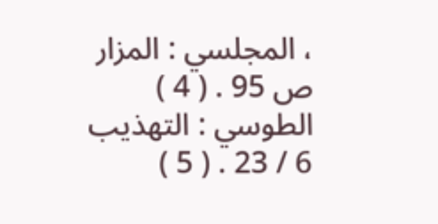، المجلسي : المزار ص 95 . ( 4 ) الطوسي : التهذيب 6 / 23 . ( 5 )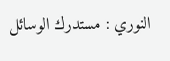النوري : مستدرك الوسائل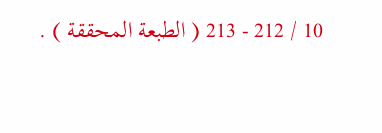10 / 212 - 213 ( الطبعة المحققة ) .